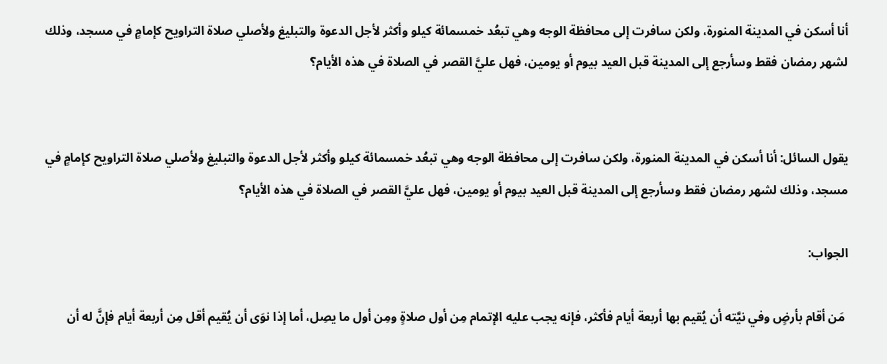أنا أسكن في المدينة المنورة، ولكن سافرت إلى محافظة الوجه وهي تبعُد خمسمائة كيلو وأكثر لأجل الدعوة والتبليغ ولأصلي صلاة التراويح كإمامٍ في مسجد، وذلك لشهر رمضان فقط وسأرجع إلى المدينة قبل العيد بيوم أو يومين، فهل عليَّ القصر في الصلاة في هذه الأيام؟


يقول السائل: أنا أسكن في المدينة المنورة، ولكن سافرت إلى محافظة الوجه وهي تبعُد خمسمائة كيلو وأكثر لأجل الدعوة والتبليغ ولأصلي صلاة التراويح كإمامٍ في مسجد، وذلك لشهر رمضان فقط وسأرجع إلى المدينة قبل العيد بيوم أو يومين، فهل عليَّ القصر في الصلاة في هذه الأيام؟

الجواب:

 مَن أقام بأرضٍ وفي نيَّته أن يُقيم بها أربعة أيام فأكثر، فإنه يجب عليه الإتمام مِن أول صلاةٍ ومِن أول ما يصِل، أما إذا نوَى أن يُقيم أقل مِن أربعة أيام فإنَّ له أن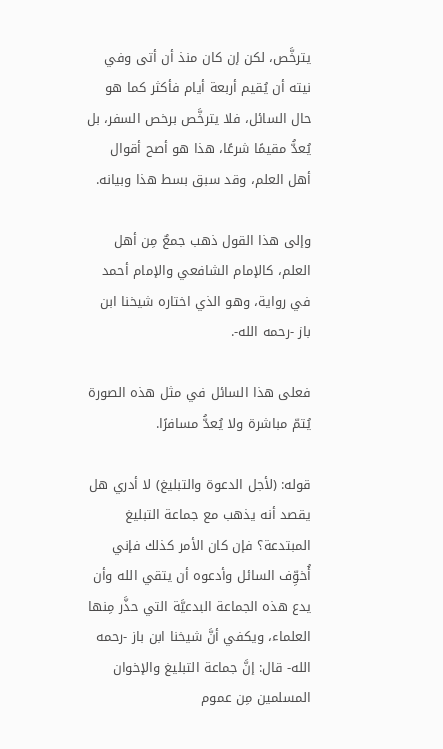يترخَّص، لكن إن كان منذ أن أتى وفي نيته أن يُقيم أربعة أيام فأكثر كما هو حال السائل، فلا يترخَّص برخص السفر، بل يُعدُّ مقيمًا شرعًا، هذا هو أصح أقوال أهل العلم، وقد سبق بسط هذا وبيانه.

وإلى هذا القول ذهب جمعٌ مِن أهل العلم، كالإمام الشافعي والإمام أحمد في رواية، وهو الذي اختاره شيخنا ابن باز -رحمه الله-.

فعلى هذا السائل في مثل هذه الصورة يُتمّ مباشرة ولا يُعدُّ مسافرًا.

قوله: (لأجل الدعوة والتبليغ) لا أدري هل يقصد أنه يذهب مع جماعة التبليغ المبتدعة؟ فإن كان الأمر كذلك فإني أُخوِّف السائل وأدعوه أن يتقي الله وأن يدع هذه الجماعة البدعيَّة التي حذَّر مِنها العلماء، ويكفي أنَّ شيخنا ابن باز -رحمه الله- قال: إنَّ جماعة التبليغ والإخوان المسلمين مِن عموم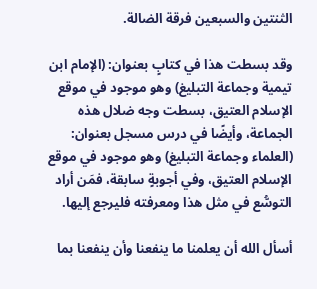الثنتين والسبعين فرقة الضالة.

وقد بسطت هذا في كتابٍ بعنوان: (الإمام ابن تيمية وجماعة التبليغ) وهو موجود في موقع الإسلام العتيق، بسطت وجه ضلال هذه الجماعة، وأيضًا في درس مسجل بعنوان: (العلماء وجماعة التبليغ) وهو موجود في موقع الإسلام العتيق، وفي أجوبةٍ سابقة، فمَن أراد التوسُّع في مثل هذا ومعرفته فليرجع إليها.

أسأل الله أن يعلمنا ما ينفعنا وأن ينفعنا بما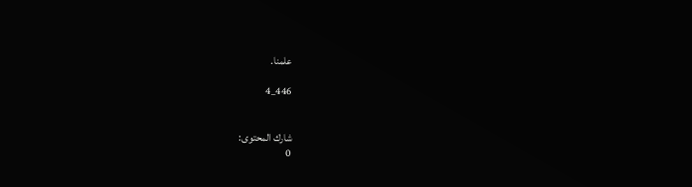علمنا.

446_4


شارك المحتوى:
0